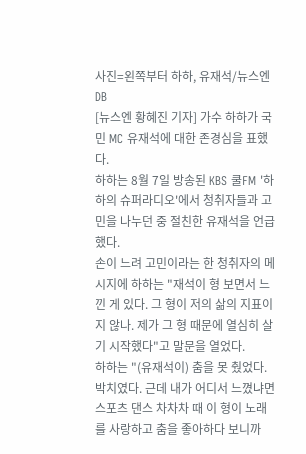사진=왼쪽부터 하하, 유재석/뉴스엔DB
[뉴스엔 황혜진 기자] 가수 하하가 국민 MC 유재석에 대한 존경심을 표했다.
하하는 8월 7일 방송된 KBS 쿨FM '하하의 슈퍼라디오'에서 청취자들과 고민을 나누던 중 절친한 유재석을 언급했다.
손이 느려 고민이라는 한 청취자의 메시지에 하하는 "재석이 형 보면서 느낀 게 있다. 그 형이 저의 삶의 지표이지 않나. 제가 그 형 때문에 열심히 살기 시작했다"고 말문을 열었다.
하하는 "(유재석이) 춤을 못 췄었다. 박치였다. 근데 내가 어디서 느꼈냐면 스포츠 댄스 차차차 때 이 형이 노래를 사랑하고 춤을 좋아하다 보니까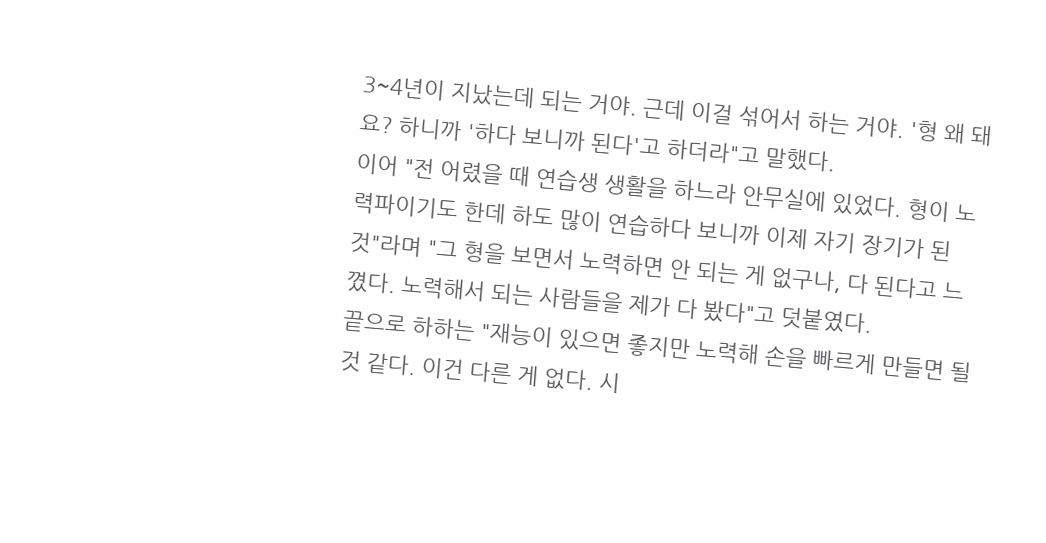3~4년이 지났는데 되는 거야. 근데 이걸 섞어서 하는 거야. '형 왜 돼요? 하니까 '하다 보니까 된다'고 하더라"고 말했다.
이어 "전 어렸을 때 연습생 생활을 하느라 안무실에 있었다. 형이 노력파이기도 한데 하도 많이 연습하다 보니까 이제 자기 장기가 된 것"라며 "그 형을 보면서 노력하면 안 되는 게 없구나, 다 된다고 느꼈다. 노력해서 되는 사람들을 제가 다 봤다"고 덧붙였다.
끝으로 하하는 "재능이 있으면 좋지만 노력해 손을 빠르게 만들면 될 것 같다. 이건 다른 게 없다. 시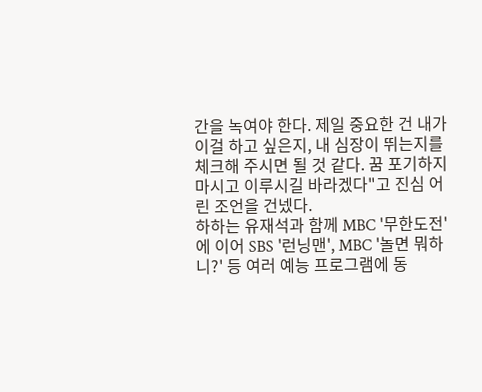간을 녹여야 한다. 제일 중요한 건 내가 이걸 하고 싶은지, 내 심장이 뛰는지를 체크해 주시면 될 것 같다. 꿈 포기하지 마시고 이루시길 바라겠다"고 진심 어린 조언을 건넸다.
하하는 유재석과 함께 MBC '무한도전'에 이어 SBS '런닝맨', MBC '놀면 뭐하니?' 등 여러 예능 프로그램에 동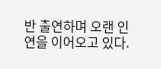반 출연하며 오랜 인연을 이어오고 있다.